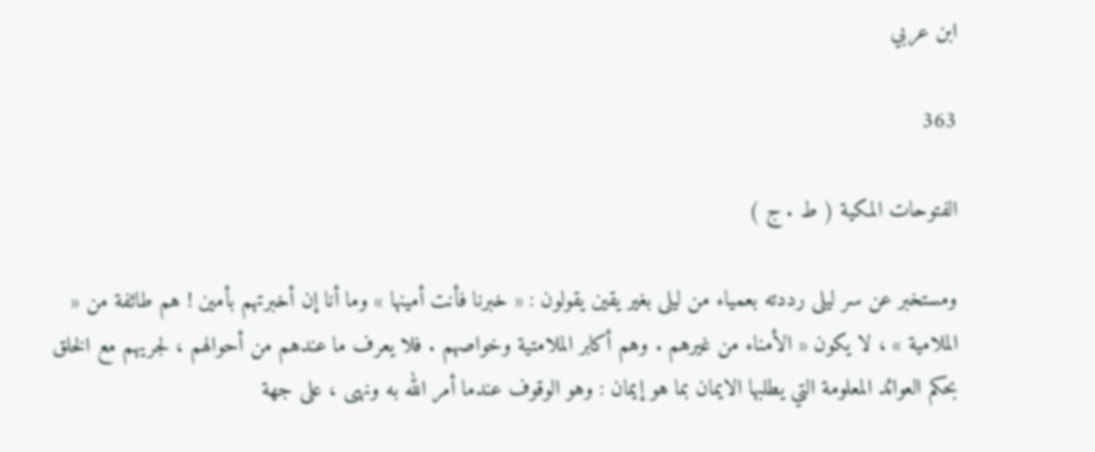ابن عربي

363

الفتوحات المكية ( ط . ج )

ومستخبر عن سر ليلى رددته بعمياء من ليلى بغير يقين يقولون : « خبرنا فأنت أمينها » وما أنا إن أخبرتهم بأمين ! هم طائفة من « الملامية » ، لا يكون « الأمناء من غيرهم . وهم أكابر الملامتية وخواصهم . فلا يعرف ما عندهم من أحوالهم ، لجريهم مع الخلق بحكم العوائد المعلومة التي يطلبها الايمان بما هو إيمان : وهو الوقوف عندما أمر الله به ونهى ، على جهة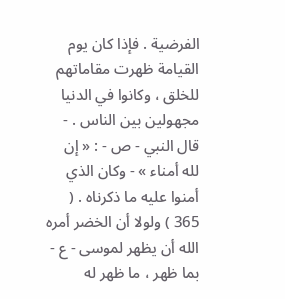الفرضية . فإذا كان يوم القيامة ظهرت مقاماتهم للخلق ، وكانوا في الدنيا مجهولين بين الناس . - قال النبي - ص - : « إن لله أمناء » - وكان الذي أمنوا عليه ما ذكرناه . ( 365 ) ولولا أن الخضر أمره الله أن يظهر لموسى - ع - بما ظهر ، ما ظهر له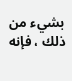بشيء من ذلك ، فإنه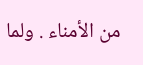من الأمناء . ولما